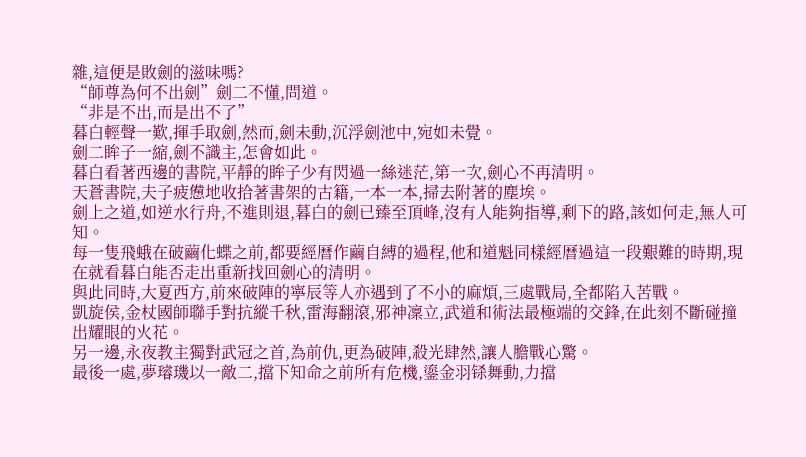雜,這便是敗劍的滋味嗎?
“師尊為何不出劍”劍二不懂,問道。
“非是不出,而是出不了”
暮白輕聲一歎,揮手取劍,然而,劍未動,沉浮劍池中,宛如未覺。
劍二眸子一縮,劍不識主,怎會如此。
暮白看著西邊的書院,平靜的眸子少有閃過一絲迷茫,第一次,劍心不再清明。
天蒼書院,夫子疲憊地收拾著書架的古籍,一本一本,掃去附著的塵埃。
劍上之道,如逆水行舟,不進則退,暮白的劍已臻至頂峰,沒有人能夠指導,剩下的路,該如何走,無人可知。
每一隻飛蛾在破繭化蝶之前,都要經曆作繭自縛的過程,他和道魁同樣經曆過這一段艱難的時期,現在就看暮白能否走出重新找回劍心的清明。
與此同時,大夏西方,前來破陣的寧辰等人亦遇到了不小的麻煩,三處戰局,全都陷入苦戰。
凱旋侯,金杖國師聯手對抗縱千秋,雷海翻滾,邪神凜立,武道和術法最極端的交鋒,在此刻不斷碰撞出耀眼的火花。
另一邊,永夜教主獨對武冠之首,為前仇,更為破陣,殺光肆然,讓人膽戰心驚。
最後一處,夢璿璣以一敵二,擋下知命之前所有危機,鎏金羽铩舞動,力擋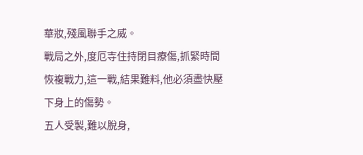華妝,殘風聯手之威。
戰局之外,度厄寺住持閉目療傷,抓緊時間恢複戰力,這一戰,結果難料,他必須盡快壓下身上的傷勢。
五人受製,難以脫身,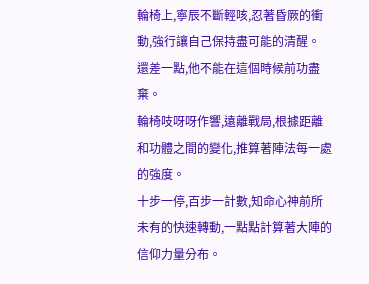輪椅上,寧辰不斷輕咳,忍著昏厥的衝動,強行讓自己保持盡可能的清醒。
還差一點,他不能在這個時候前功盡棄。
輪椅吱呀呀作響,遠離戰局,根據距離和功體之間的變化,推算著陣法每一處的強度。
十步一停,百步一計數,知命心神前所未有的快速轉動,一點點計算著大陣的信仰力量分布。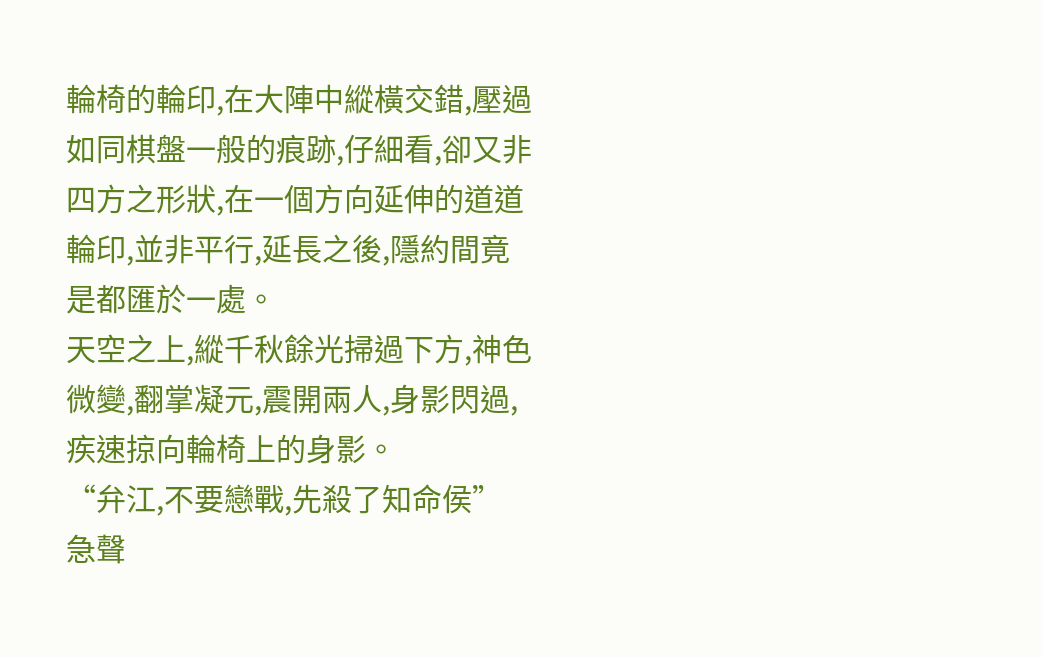輪椅的輪印,在大陣中縱橫交錯,壓過如同棋盤一般的痕跡,仔細看,卻又非四方之形狀,在一個方向延伸的道道輪印,並非平行,延長之後,隱約間竟是都匯於一處。
天空之上,縱千秋餘光掃過下方,神色微變,翻掌凝元,震開兩人,身影閃過,疾速掠向輪椅上的身影。
“弁江,不要戀戰,先殺了知命侯”
急聲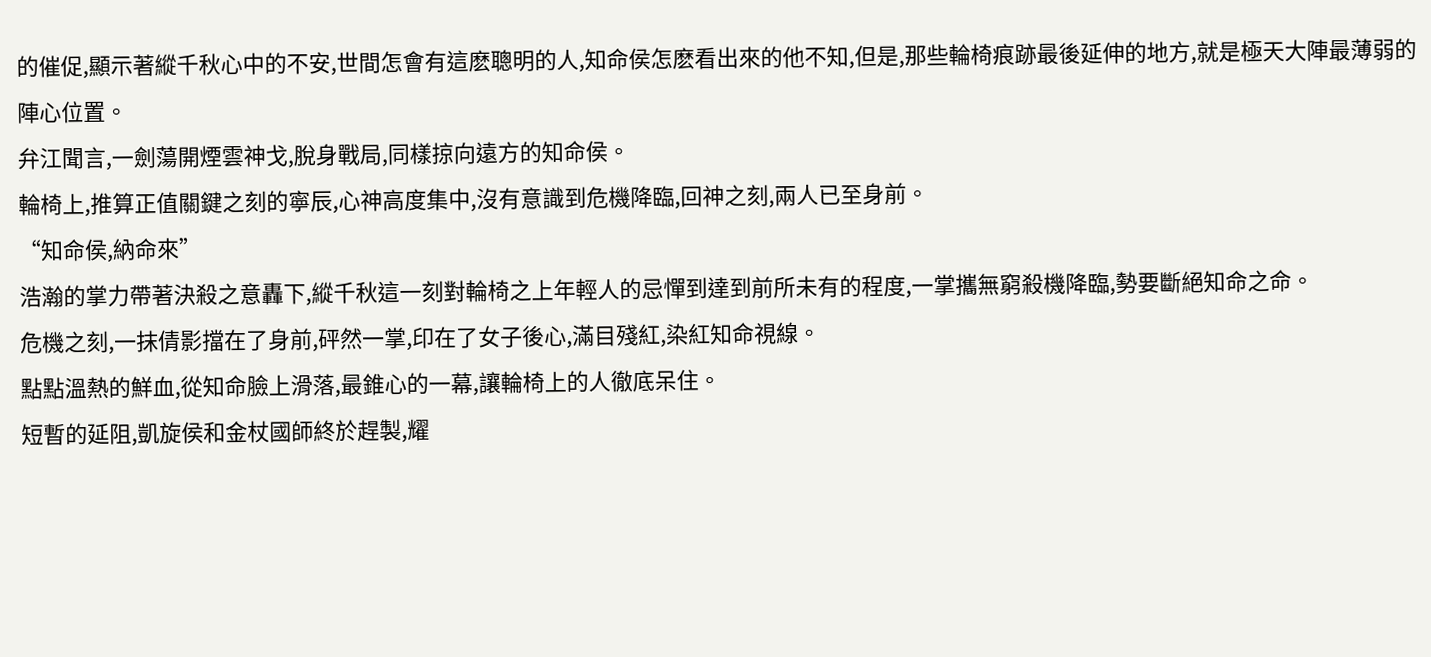的催促,顯示著縱千秋心中的不安,世間怎會有這麽聰明的人,知命侯怎麽看出來的他不知,但是,那些輪椅痕跡最後延伸的地方,就是極天大陣最薄弱的陣心位置。
弁江聞言,一劍蕩開煙雲神戈,脫身戰局,同樣掠向遠方的知命侯。
輪椅上,推算正值關鍵之刻的寧辰,心神高度集中,沒有意識到危機降臨,回神之刻,兩人已至身前。
“知命侯,納命來”
浩瀚的掌力帶著決殺之意轟下,縱千秋這一刻對輪椅之上年輕人的忌憚到達到前所未有的程度,一掌攜無窮殺機降臨,勢要斷絕知命之命。
危機之刻,一抹倩影擋在了身前,砰然一掌,印在了女子後心,滿目殘紅,染紅知命視線。
點點溫熱的鮮血,從知命臉上滑落,最錐心的一幕,讓輪椅上的人徹底呆住。
短暫的延阻,凱旋侯和金杖國師終於趕製,耀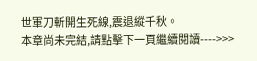世軍刀斬開生死線,震退縱千秋。
本章尚未完結,請點擊下一頁繼續閱讀---->>>